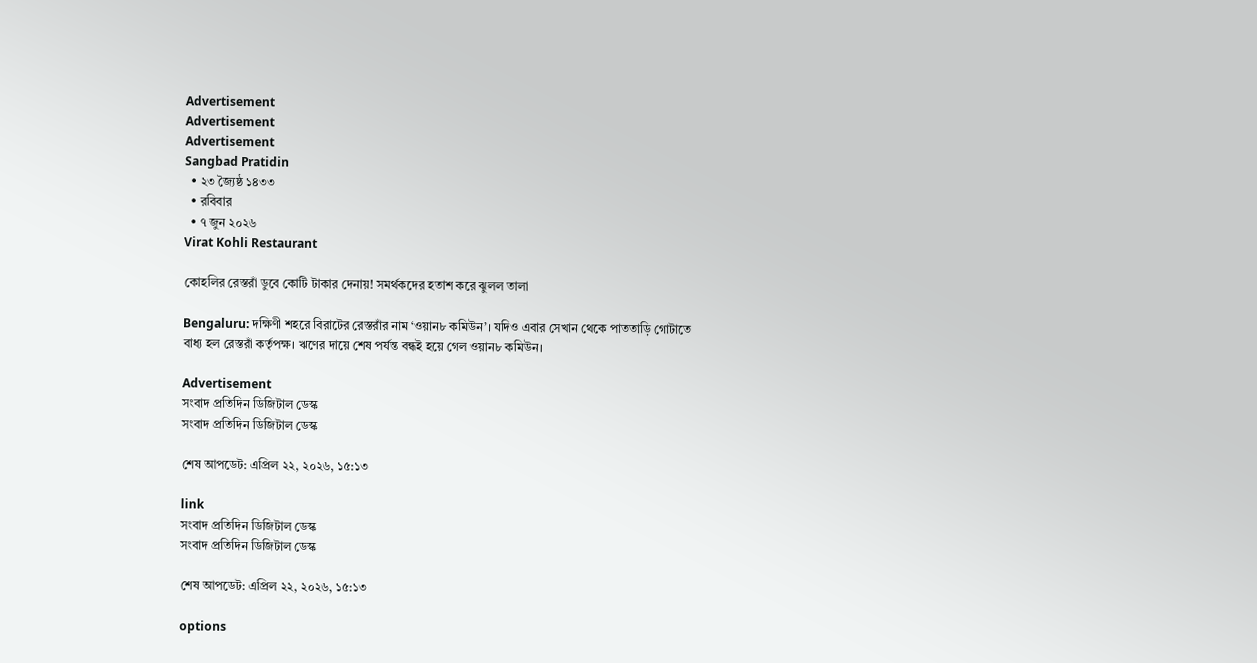Advertisement
Advertisement
Advertisement
Sangbad Pratidin
  • ২৩ জ্যৈষ্ঠ ১৪৩৩
  • রবিবার
  • ৭ জুন ২০২৬
Virat Kohli Restaurant

কোহলির রেস্তরাঁ ডুবে কোটি টাকার দেনায়! সমর্থকদের হতাশ করে ঝুলল তালা

Bengaluru: দক্ষিণী শহরে বিরাটের রেস্তরাঁর নাম ‘ওয়ান৮ কমিউন’। যদিও এবার সেখান থেকে পাততাড়ি গোটাতে বাধ্য হল রেস্তরাঁ কর্তৃপক্ষ। ঋণের দায়ে শেষ পর্যন্ত বন্ধই হয়ে গেল ওয়ান৮ কমিউন।

Advertisement
সংবাদ প্রতিদিন ডিজিটাল ডেস্ক
সংবাদ প্রতিদিন ডিজিটাল ডেস্ক

শেষ আপডেট: এপ্রিল ২২, ২০২৬, ১৫:১৩

link
সংবাদ প্রতিদিন ডিজিটাল ডেস্ক
সংবাদ প্রতিদিন ডিজিটাল ডেস্ক

শেষ আপডেট: এপ্রিল ২২, ২০২৬, ১৫:১৩

options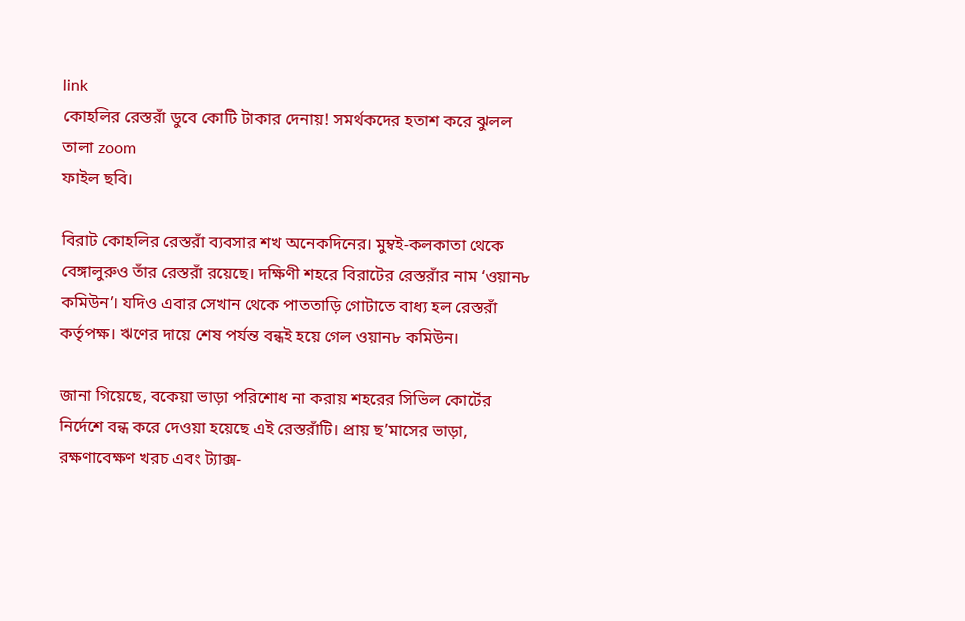link
কোহলির রেস্তরাঁ ডুবে কোটি টাকার দেনায়! সমর্থকদের হতাশ করে ঝুলল তালা zoom
ফাইল ছবি।

বিরাট কোহলির রেস্তরাঁ ব্যবসার শখ অনেকদিনের। মুম্বই-কলকাতা থেকে বেঙ্গালুরুও তাঁর রেস্তরাঁ রয়েছে। দক্ষিণী শহরে বিরাটের রেস্তরাঁর নাম ‘ওয়ান৮ কমিউন’। যদিও এবার সেখান থেকে পাততাড়ি গোটাতে বাধ্য হল রেস্তরাঁ কর্তৃপক্ষ। ঋণের দায়ে শেষ পর্যন্ত বন্ধই হয়ে গেল ওয়ান৮ কমিউন।

জানা গিয়েছে, বকেয়া ভাড়া পরিশোধ না করায় শহরের সিভিল কোর্টের নির্দেশে বন্ধ করে দেওয়া হয়েছে এই রেস্তরাঁটি। প্রায় ছ’মাসের ভাড়া, রক্ষণাবেক্ষণ খরচ এবং ট্যাক্স-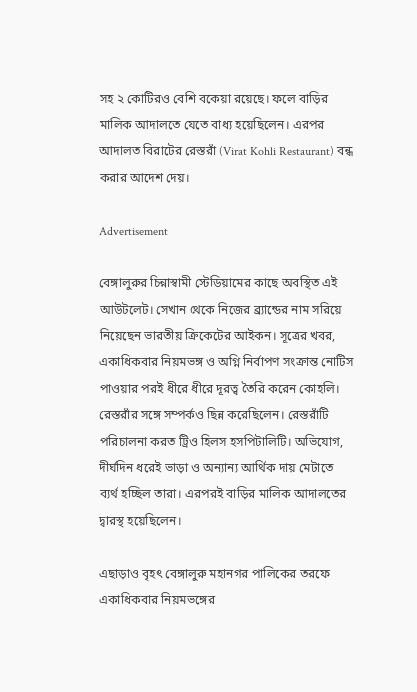সহ ২ কোটিরও বেশি বকেয়া রয়েছে। ফলে বাড়ির মালিক আদালতে যেতে বাধ্য হয়েছিলেন। এরপর আদালত বিরাটের রেস্তরাঁ (Virat Kohli Restaurant) বন্ধ করার আদেশ দেয়।

Advertisement

বেঙ্গালুরুর চিন্নাস্বামী স্টেডিয়ামের কাছে অবস্থিত এই আউটলেট। সেখান থেকে নিজের ব্র্যান্ডের নাম সরিয়ে নিয়েছেন ভারতীয় ক্রিকেটের আইকন। সূত্রের খবর, একাধিকবার নিয়মভঙ্গ ও অগ্নি নির্বাপণ সংক্রান্ত নোটিস পাওয়ার পরই ধীরে ধীরে দূরত্ব তৈরি করেন কোহলি। রেস্তরাঁর সঙ্গে সম্পর্কও ছিন্ন করেছিলেন। রেস্তরাঁটি পরিচালনা করত ট্রিও হিলস হসপিটালিটি। অভিযোগ, দীর্ঘদিন ধরেই ভাড়া ও অন্যান্য আর্থিক দায় মেটাতে ব্যর্থ হচ্ছিল তারা। এরপরই বাড়ির মালিক আদালতের দ্বারস্থ হয়েছিলেন।

এছাড়াও বৃহৎ বেঙ্গালুরু মহানগর পালিকের তরফে একাধিকবার নিয়মভঙ্গের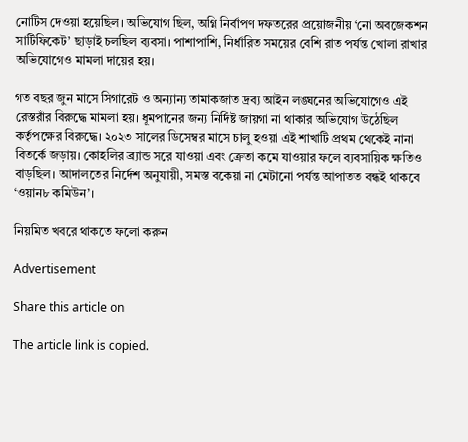নোটিস দেওয়া হয়েছিল। অভিযোগ ছিল, অগ্নি নির্বাপণ দফতরের প্রয়োজনীয় ‘নো অবজেকশন সার্টিফিকেট’ ছাড়াই চলছিল ব্যবসা। পাশাপাশি, নির্ধারিত সময়ের বেশি রাত পর্যন্ত খোলা রাখার অভিযোগেও মামলা দায়ের হয়।

গত বছর জুন মাসে সিগারেট ও অন্যান্য তামাকজাত দ্রব্য আইন লঙ্ঘনের অভিযোগেও এই রেস্তরাঁর বিরুদ্ধে মামলা হয়। ধূমপানের জন্য নির্দিষ্ট জায়গা না থাকার অভিযোগ উঠেছিল কর্তৃপক্ষের বিরুদ্ধে। ২০২৩ সালের ডিসেম্বর মাসে চালু হওয়া এই শাখাটি প্রথম থেকেই নানা বিতর্কে জড়ায়। কোহলির ব্র্যান্ড সরে যাওয়া এবং ক্রেতা কমে যাওয়ার ফলে ব্যবসায়িক ক্ষতিও বাড়ছিল। আদালতের নির্দেশ অনুযায়ী, সমস্ত বকেয়া না মেটানো পর্যন্ত আপাতত বন্ধই থাকবে ‘ওয়ান৮ কমিউন’।

নিয়মিত খবরে থাকতে ফলো করুন

Advertisement

Share this article on

The article link is copied.